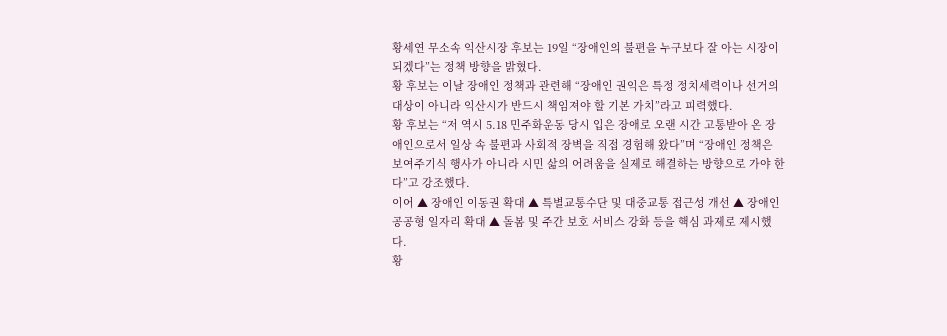황세연 무소속 익산시장 후보는 19일 “장애인의 불편을 누구보다 잘 아는 시장이 되겠다”는 정책 방향을 밝혔다.
황 후보는 이날 장애인 정책과 관련해 “장애인 권익은 특정 정치세력이나 선거의 대상이 아니라 익산시가 반드시 책임져야 할 기본 가치”라고 피력했다.
황 후보는 “저 역시 5.18 민주화운동 당시 입은 장애로 오랜 시간 고통받아 온 장애인으로서 일상 속 불편과 사회적 장벽을 직접 경험해 왔다”며 “장애인 정책은 보여주기식 행사가 아니라 시민 삶의 어려움을 실제로 해결하는 방향으로 가야 한다”고 강조했다.
이어 ▲ 장애인 이동권 확대 ▲ 특별교통수단 및 대중교통 접근성 개선 ▲ 장애인 공공형 일자리 확대 ▲ 돌봄 및 주간 보호 서비스 강화 등을 핵심 과제로 제시했다.
황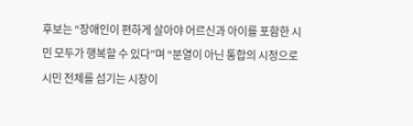후보는 “장애인이 편하게 살아야 어르신과 아이를 포함한 시민 모두가 행복할 수 있다”며 “분열이 아닌 통합의 시정으로 시민 전체를 섬기는 시장이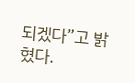되겠다”고 밝혔다.